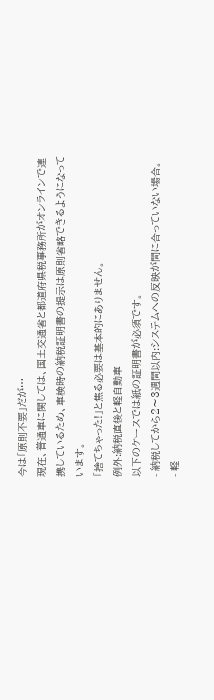今は「原則不要」だが…
現在、普通車に関しては、国土交通省と都道府県税事務所がオンラインで連携しているため、車検時の納税証明書の提示は原則省略できるようになっています。
「捨てちゃった!」と焦る必要は基本的にありません。
例外:納税直後と軽自動車
以下のケースでは紙の証明書が必須です。
- 納税してから2〜3週間以内:システムへの反映が間に合っていない場合。
- 軽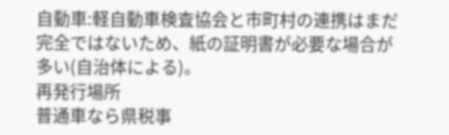自動車:軽自動車検査協会と市町村の連携はまだ完全ではないため、紙の証明書が必要な場合が多い(自治体による)。
再発行場所
普通車なら県税事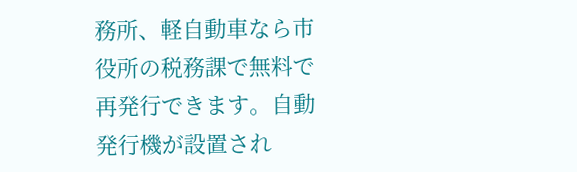務所、軽自動車なら市役所の税務課で無料で再発行できます。自動発行機が設置され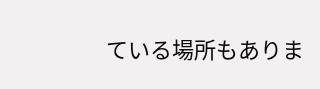ている場所もありま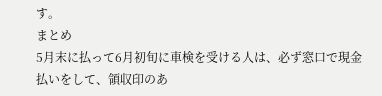す。
まとめ
5月末に払って6月初旬に車検を受ける人は、必ず窓口で現金払いをして、領収印のあ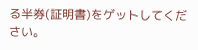る半券(証明書)をゲットしてください。